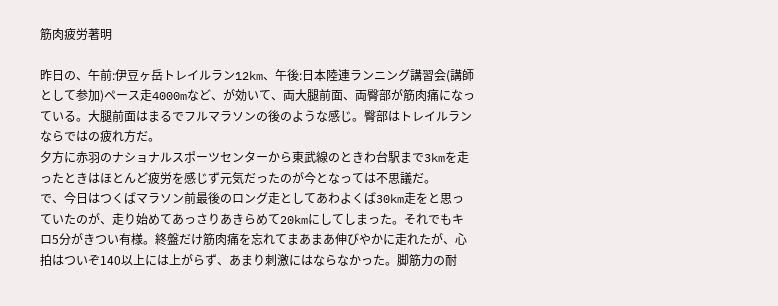筋肉疲労著明

昨日の、午前:伊豆ヶ岳トレイルラン12km、午後:日本陸連ランニング講習会(講師として参加)ペース走4000mなど、が効いて、両大腿前面、両臀部が筋肉痛になっている。大腿前面はまるでフルマラソンの後のような感じ。臀部はトレイルランならではの疲れ方だ。
夕方に赤羽のナショナルスポーツセンターから東武線のときわ台駅まで3kmを走ったときはほとんど疲労を感じず元気だったのが今となっては不思議だ。
で、今日はつくばマラソン前最後のロング走としてあわよくば30km走をと思っていたのが、走り始めてあっさりあきらめて20kmにしてしまった。それでもキロ5分がきつい有様。終盤だけ筋肉痛を忘れてまあまあ伸びやかに走れたが、心拍はついぞ140以上には上がらず、あまり刺激にはならなかった。脚筋力の耐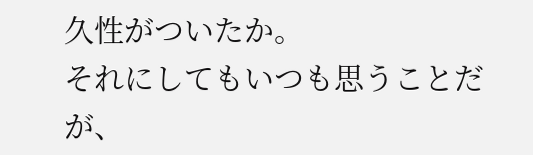久性がついたか。
それにしてもいつも思うことだが、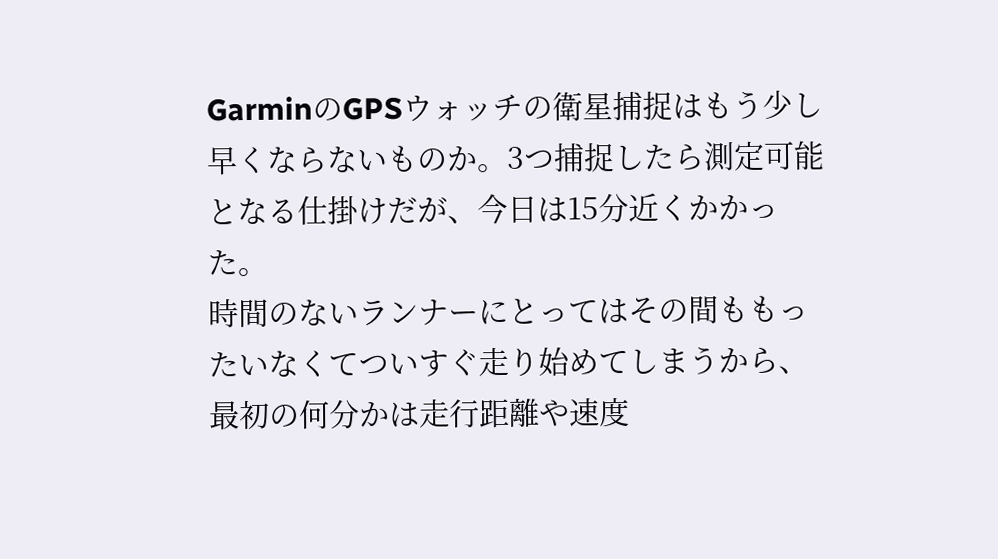GarminのGPSウォッチの衛星捕捉はもう少し早くならないものか。3つ捕捉したら測定可能となる仕掛けだが、今日は15分近くかかった。
時間のないランナーにとってはその間ももったいなくてついすぐ走り始めてしまうから、最初の何分かは走行距離や速度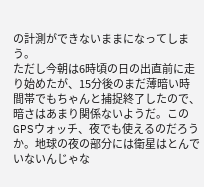の計測ができないままになってしまう。
ただし今朝は6時頃の日の出直前に走り始めたが、15分後のまだ薄暗い時間帯でもちゃんと捕捉終了したので、暗さはあまり関係ないようだ。このGPSウォッチ、夜でも使えるのだろうか。地球の夜の部分には衛星はとんでいないんじゃな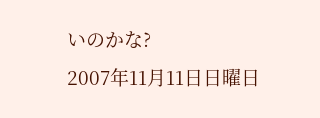いのかな?
2007年11月11日日曜日